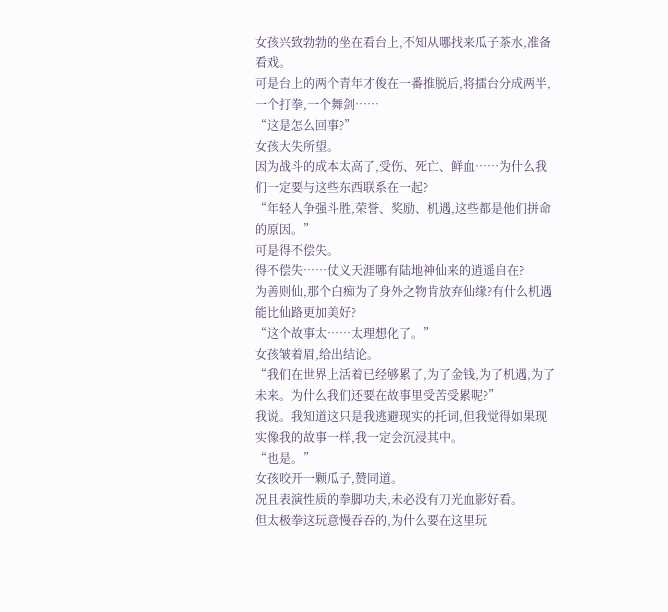女孩兴致勃勃的坐在看台上,不知从哪找来瓜子茶水,准备看戏。
可是台上的两个青年才俊在一番推脱后,将擂台分成两半,一个打拳,一个舞剑……
“这是怎么回事?”
女孩大失所望。
因为战斗的成本太高了,受伤、死亡、鲜血……为什么我们一定要与这些东西联系在一起?
“年轻人争强斗胜,荣誉、奖励、机遇,这些都是他们拼命的原因。”
可是得不偿失。
得不偿失……仗义天涯哪有陆地神仙来的逍遥自在?
为善则仙,那个白痴为了身外之物肯放弃仙缘?有什么机遇能比仙路更加美好?
“这个故事太……太理想化了。”
女孩皱着眉,给出结论。
“我们在世界上活着已经够累了,为了金钱,为了机遇,为了未来。为什么我们还要在故事里受苦受累呢?”
我说。我知道这只是我逃避现实的托词,但我觉得如果现实像我的故事一样,我一定会沉浸其中。
“也是。”
女孩咬开一颗瓜子,赞同道。
况且表演性质的拳脚功夫,未必没有刀光血影好看。
但太极拳这玩意慢吞吞的,为什么要在这里玩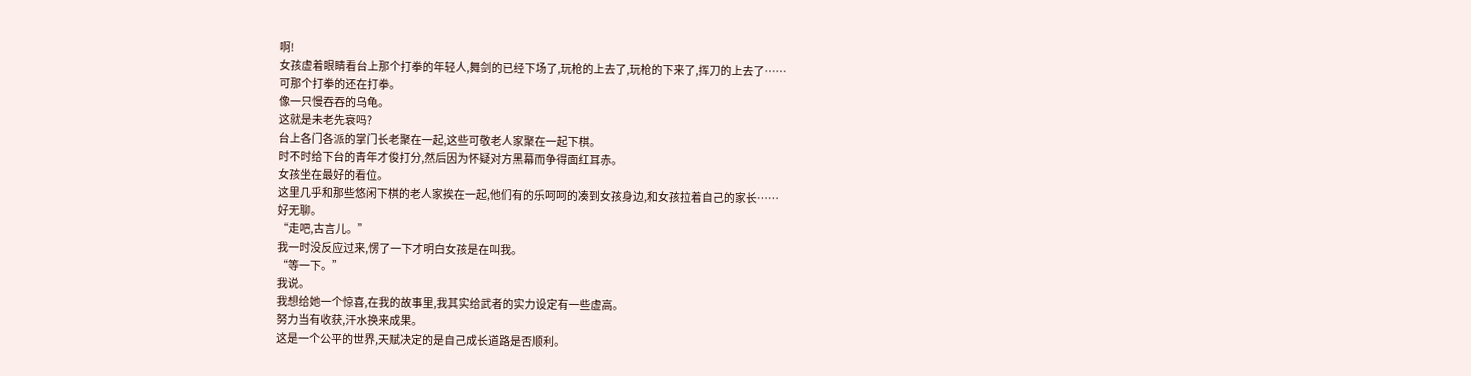啊!
女孩虚着眼睛看台上那个打拳的年轻人,舞剑的已经下场了,玩枪的上去了,玩枪的下来了,挥刀的上去了……
可那个打拳的还在打拳。
像一只慢吞吞的乌龟。
这就是未老先衰吗?
台上各门各派的掌门长老聚在一起,这些可敬老人家聚在一起下棋。
时不时给下台的青年才俊打分,然后因为怀疑对方黑幕而争得面红耳赤。
女孩坐在最好的看位。
这里几乎和那些悠闲下棋的老人家挨在一起,他们有的乐呵呵的凑到女孩身边,和女孩拉着自己的家长……
好无聊。
“走吧,古言儿。”
我一时没反应过来,愣了一下才明白女孩是在叫我。
“等一下。”
我说。
我想给她一个惊喜,在我的故事里,我其实给武者的实力设定有一些虚高。
努力当有收获,汗水换来成果。
这是一个公平的世界,天赋决定的是自己成长道路是否顺利。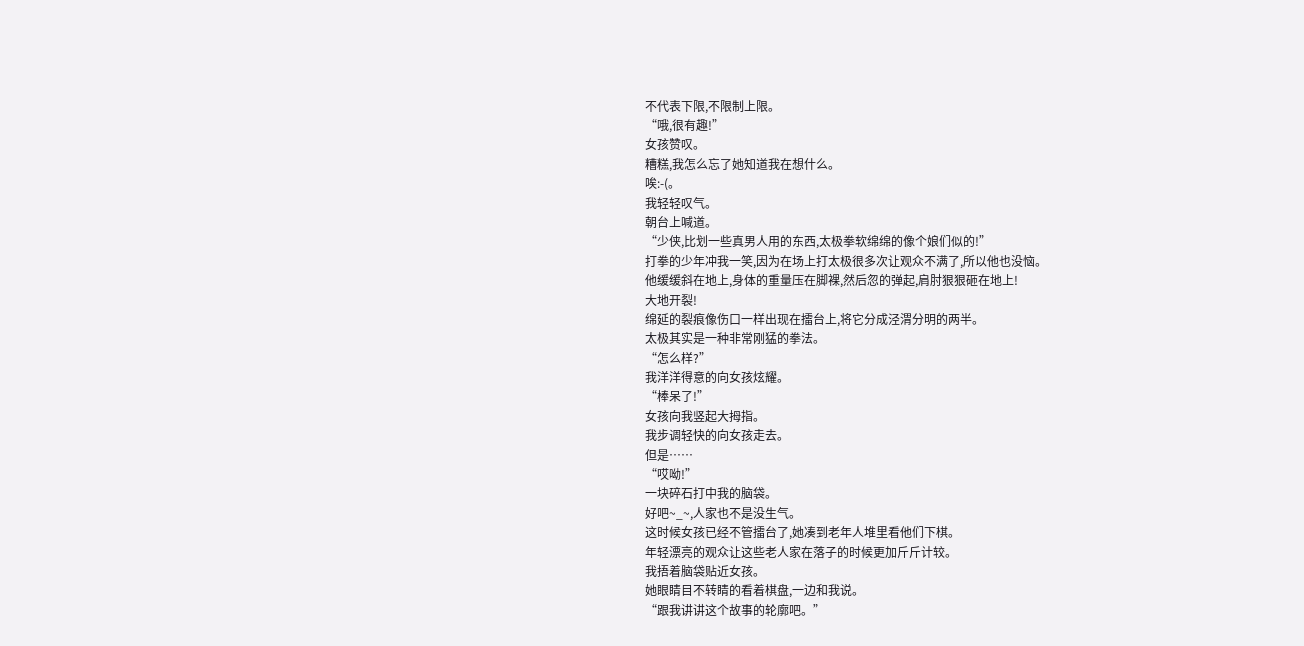不代表下限,不限制上限。
“哦,很有趣!”
女孩赞叹。
糟糕,我怎么忘了她知道我在想什么。
唉:-(。
我轻轻叹气。
朝台上喊道。
“少侠,比划一些真男人用的东西,太极拳软绵绵的像个娘们似的!”
打拳的少年冲我一笑,因为在场上打太极很多次让观众不满了,所以他也没恼。
他缓缓斜在地上,身体的重量压在脚裸,然后忽的弹起,肩肘狠狠砸在地上!
大地开裂!
绵延的裂痕像伤口一样出现在擂台上,将它分成泾渭分明的两半。
太极其实是一种非常刚猛的拳法。
“怎么样?”
我洋洋得意的向女孩炫耀。
“棒呆了!”
女孩向我竖起大拇指。
我步调轻快的向女孩走去。
但是……
“哎呦!”
一块碎石打中我的脑袋。
好吧~_~,人家也不是没生气。
这时候女孩已经不管擂台了,她凑到老年人堆里看他们下棋。
年轻漂亮的观众让这些老人家在落子的时候更加斤斤计较。
我捂着脑袋贴近女孩。
她眼睛目不转睛的看着棋盘,一边和我说。
“跟我讲讲这个故事的轮廓吧。”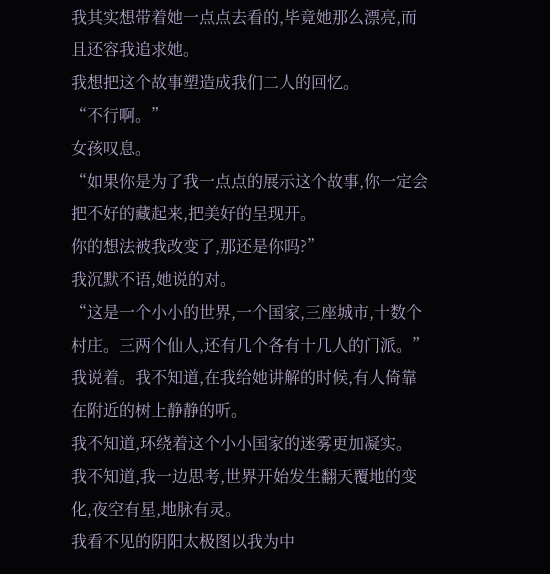我其实想带着她一点点去看的,毕竟她那么漂亮,而且还容我追求她。
我想把这个故事塑造成我们二人的回忆。
“不行啊。”
女孩叹息。
“如果你是为了我一点点的展示这个故事,你一定会把不好的藏起来,把美好的呈现开。
你的想法被我改变了,那还是你吗?”
我沉默不语,她说的对。
“这是一个小小的世界,一个国家,三座城市,十数个村庄。三两个仙人,还有几个各有十几人的门派。”
我说着。我不知道,在我给她讲解的时候,有人倚靠在附近的树上静静的听。
我不知道,环绕着这个小小国家的迷雾更加凝实。
我不知道,我一边思考,世界开始发生翻天覆地的变化,夜空有星,地脉有灵。
我看不见的阴阳太极图以我为中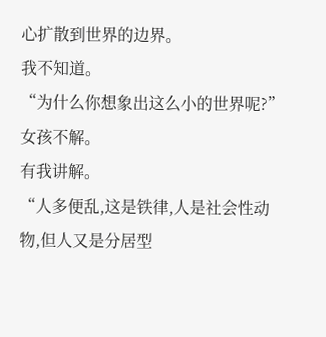心扩散到世界的边界。
我不知道。
“为什么你想象出这么小的世界呢?”
女孩不解。
有我讲解。
“人多便乱,这是铁律,人是社会性动物,但人又是分居型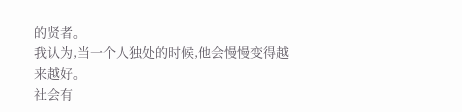的贤者。
我认为,当一个人独处的时候,他会慢慢变得越来越好。
社会有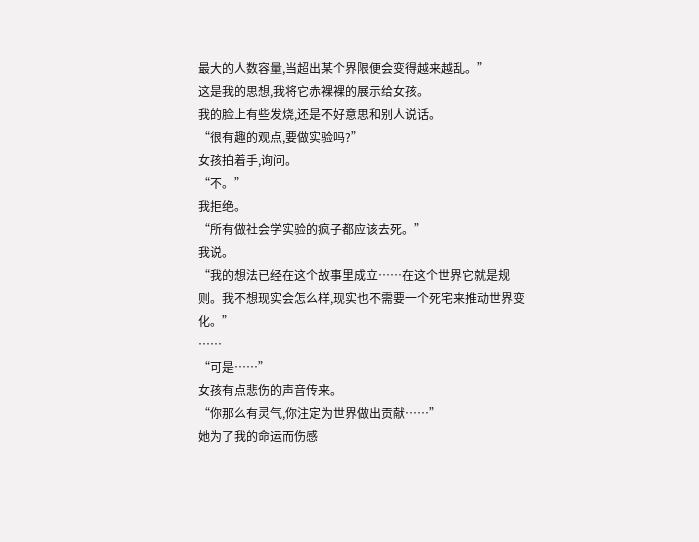最大的人数容量,当超出某个界限便会变得越来越乱。”
这是我的思想,我将它赤裸裸的展示给女孩。
我的脸上有些发烧,还是不好意思和别人说话。
“很有趣的观点,要做实验吗?”
女孩拍着手,询问。
“不。”
我拒绝。
“所有做社会学实验的疯子都应该去死。”
我说。
“我的想法已经在这个故事里成立……在这个世界它就是规则。我不想现实会怎么样,现实也不需要一个死宅来推动世界变化。”
……
“可是……”
女孩有点悲伤的声音传来。
“你那么有灵气,你注定为世界做出贡献……”
她为了我的命运而伤感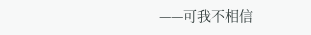——可我不相信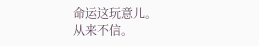命运这玩意儿。
从来不信。